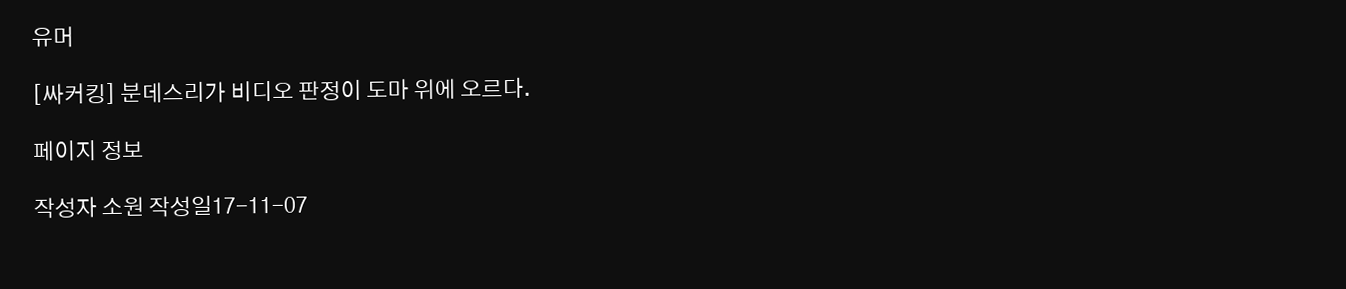유머

[싸커킹] 분데스리가 비디오 판정이 도마 위에 오르다.

페이지 정보

작성자 소원 작성일17-11-07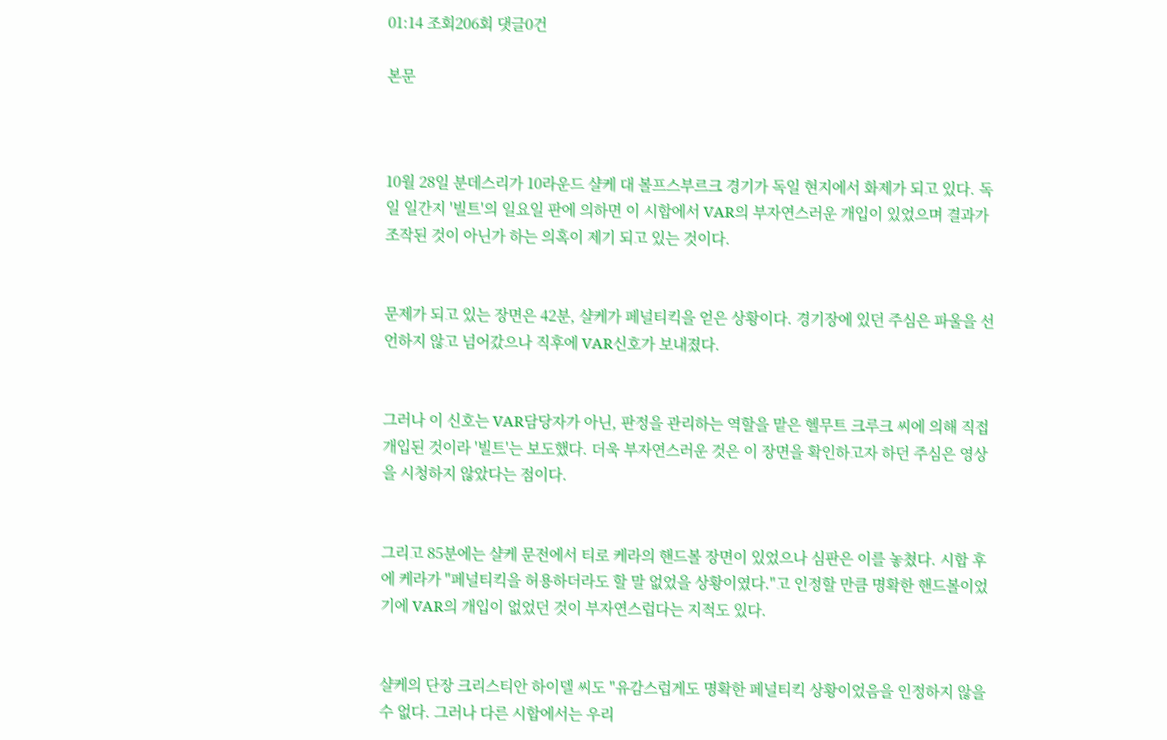01:14 조회206회 댓글0건

본문



10월 28일 분데스리가 10라운드 샬케 대 볼프스부르크 경기가 독일 현지에서 화제가 되고 있다. 독일 일간지 '빌트'의 일요일 판에 의하면 이 시합에서 VAR의 부자연스러운 개입이 있었으며 결과가 조작된 것이 아닌가 하는 의혹이 제기 되고 있는 것이다.


문제가 되고 있는 장면은 42분, 샬케가 페널티킥을 얻은 상황이다. 경기장에 있던 주심은 파울을 선언하지 않고 넘어갔으나 직후에 VAR신호가 보내졌다.


그러나 이 신호는 VAR담당자가 아닌, 판정을 관리하는 역할을 맡은 헬무트 크루크 씨에 의해 직접 개입된 것이라 '빌트'는 보도했다. 더욱 부자연스러운 것은 이 장면을 확인하고자 하던 주심은 영상을 시청하지 않았다는 점이다.


그리고 85분에는 샬케 문전에서 티로 케라의 핸드볼 장면이 있었으나 심판은 이를 놓쳤다. 시합 후에 케라가 "페널티킥을 허용하더라도 할 말 없었을 상황이였다."고 인정할 만큼 명확한 핸드볼이었기에 VAR의 개입이 없었던 것이 부자연스럽다는 지적도 있다.


샬케의 단장 크리스티안 하이델 씨도 "유감스럽게도 명확한 페널티킥 상황이었음을 인정하지 않을 수 없다. 그러나 다른 시합에서는 우리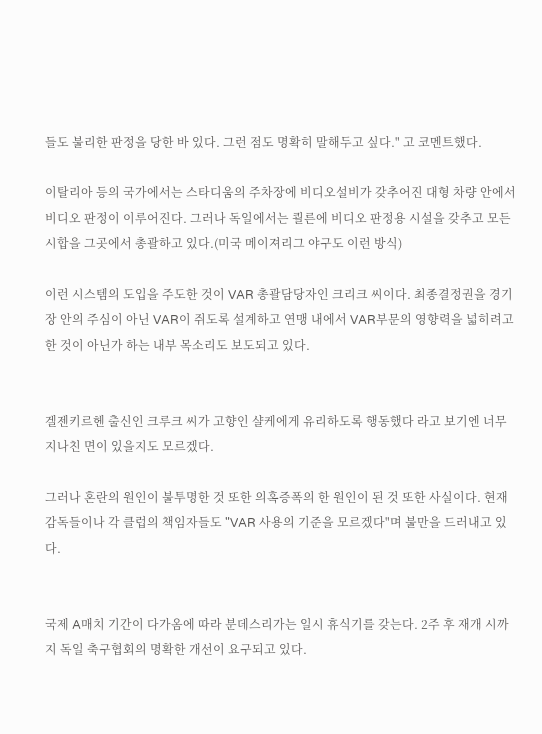들도 불리한 판정을 당한 바 있다. 그런 점도 명확히 말해두고 싶다." 고 코멘트했다.

이탈리아 등의 국가에서는 스타디움의 주차장에 비디오설비가 갖추어진 대형 차량 안에서 비디오 판정이 이루어진다. 그러나 독일에서는 쾰른에 비디오 판정용 시설을 갖추고 모든 시합을 그곳에서 총괄하고 있다.(미국 메이져리그 야구도 이런 방식)

이런 시스템의 도입을 주도한 것이 VAR 총괄담당자인 크리크 씨이다. 최종결정권을 경기장 안의 주심이 아닌 VAR이 쥐도록 설계하고 연맹 내에서 VAR부문의 영향력을 넓히려고 한 것이 아닌가 하는 내부 목소리도 보도되고 있다.


겔젠키르헨 출신인 크루크 씨가 고향인 샬케에게 유리하도록 행동했다 라고 보기엔 너무 지나친 면이 있을지도 모르겠다.

그러나 혼란의 원인이 불투명한 것 또한 의혹증폭의 한 원인이 된 것 또한 사실이다. 현재 감독들이나 각 클럽의 책임자들도 "VAR 사용의 기준을 모르겠다"며 불만을 드러내고 있다.


국제 A매치 기간이 다가옴에 따라 분데스리가는 일시 휴식기를 갖는다. 2주 후 재개 시까지 독일 축구협회의 명확한 개선이 요구되고 있다.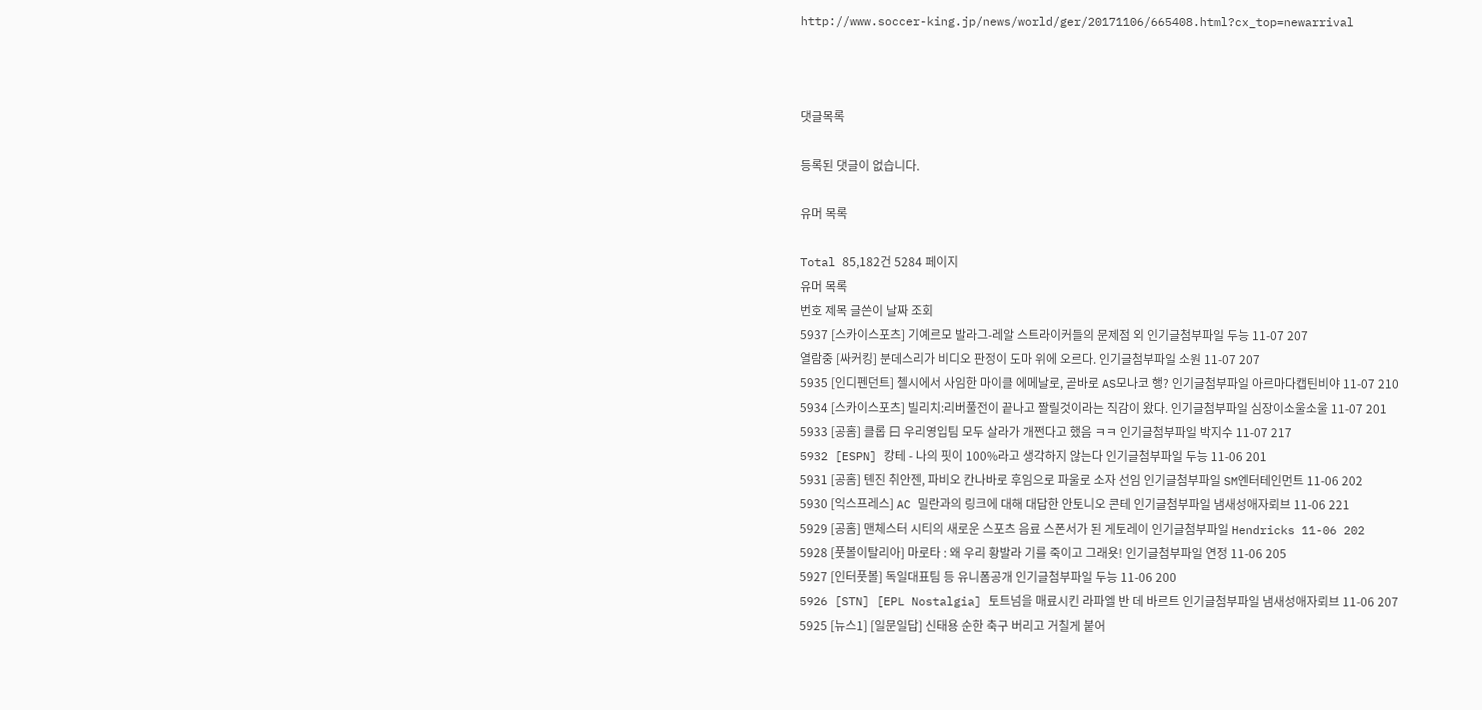http://www.soccer-king.jp/news/world/ger/20171106/665408.html?cx_top=newarrival



댓글목록

등록된 댓글이 없습니다.

유머 목록

Total 85,182건 5284 페이지
유머 목록
번호 제목 글쓴이 날짜 조회
5937 [스카이스포츠] 기예르모 발라그-레알 스트라이커들의 문제점 외 인기글첨부파일 두능 11-07 207
열람중 [싸커킹] 분데스리가 비디오 판정이 도마 위에 오르다. 인기글첨부파일 소원 11-07 207
5935 [인디펜던트] 첼시에서 사임한 마이클 에메날로, 곧바로 AS모나코 행? 인기글첨부파일 아르마다캡틴비야 11-07 210
5934 [스카이스포츠] 빌리치:리버풀전이 끝나고 짤릴것이라는 직감이 왔다. 인기글첨부파일 심장이소울소울 11-07 201
5933 [공홈] 클롭 曰 우리영입팀 모두 살라가 개쩐다고 했음 ㅋㅋ 인기글첨부파일 박지수 11-07 217
5932 [ESPN] 캉테 - 나의 핏이 100%라고 생각하지 않는다 인기글첨부파일 두능 11-06 201
5931 [공홈] 톈진 취안젠, 파비오 칸나바로 후임으로 파울로 소자 선임 인기글첨부파일 SM엔터테인먼트 11-06 202
5930 [익스프레스] AC 밀란과의 링크에 대해 대답한 안토니오 콘테 인기글첨부파일 냄새성애자뢰브 11-06 221
5929 [공홈] 맨체스터 시티의 새로운 스포츠 음료 스폰서가 된 게토레이 인기글첨부파일 Hendricks 11-06 202
5928 [풋볼이탈리아] 마로타 : 왜 우리 황발라 기를 죽이고 그래욧! 인기글첨부파일 연정 11-06 205
5927 [인터풋볼] 독일대표팀 등 유니폼공개 인기글첨부파일 두능 11-06 200
5926 [STN] [EPL Nostalgia] 토트넘을 매료시킨 라파엘 반 데 바르트 인기글첨부파일 냄새성애자뢰브 11-06 207
5925 [뉴스1] [일문일답] 신태용 순한 축구 버리고 거칠게 붙어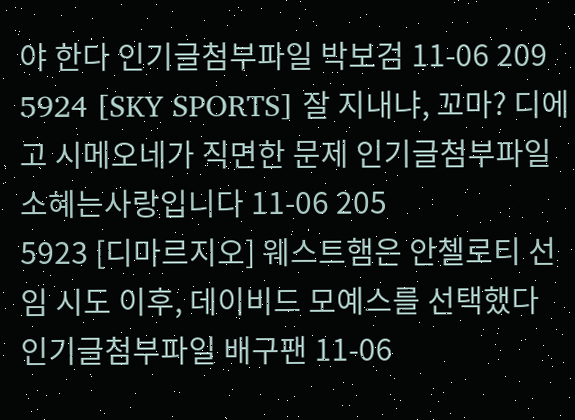야 한다 인기글첨부파일 박보검 11-06 209
5924 [SKY SPORTS] 잘 지내냐, 꼬마? 디에고 시메오네가 직면한 문제 인기글첨부파일 소혜는사랑입니다 11-06 205
5923 [디마르지오] 웨스트햄은 안첼로티 선임 시도 이후, 데이비드 모예스를 선택했다 인기글첨부파일 배구팬 11-06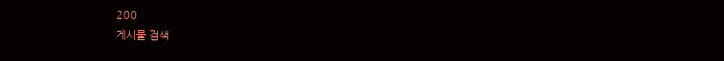200
게시물 검색